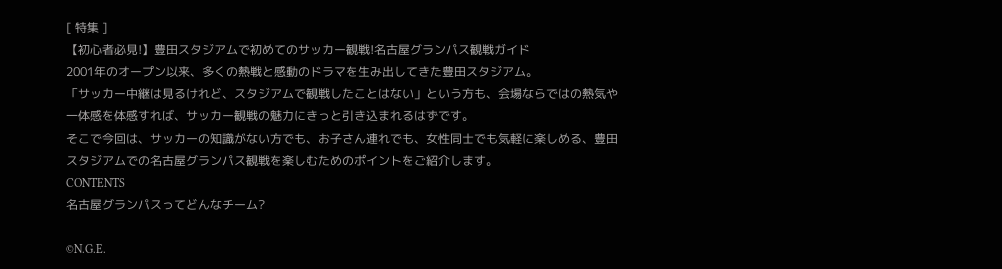[ 特集 ]
【初心者必見!】豊田スタジアムで初めてのサッカー観戦!名古屋グランパス観戦ガイド
2001年のオープン以来、多くの熱戦と感動のドラマを生み出してきた豊田スタジアム。
「サッカー中継は見るけれど、スタジアムで観戦したことはない」という方も、会場ならではの熱気や一体感を体感すれば、サッカー観戦の魅力にきっと引き込まれるはずです。
そこで今回は、サッカーの知識がない方でも、お子さん連れでも、女性同士でも気軽に楽しめる、豊田スタジアムでの名古屋グランパス観戦を楽しむためのポイントをご紹介します。
CONTENTS
名古屋グランパスってどんなチーム?

©N.G.E.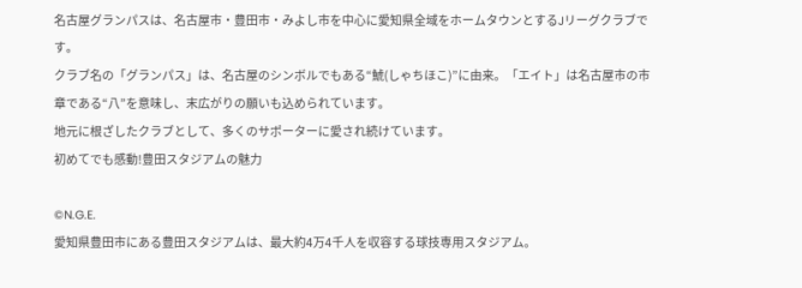名古屋グランパスは、名古屋市・豊田市・みよし市を中心に愛知県全域をホームタウンとするJリーグクラブです。
クラブ名の「グランパス」は、名古屋のシンボルでもある“鯱(しゃちほこ)”に由来。「エイト」は名古屋市の市章である“八”を意味し、末広がりの願いも込められています。
地元に根ざしたクラブとして、多くのサポーターに愛され続けています。
初めてでも感動!豊田スタジアムの魅力

©N.G.E.
愛知県豊田市にある豊田スタジアムは、最大約4万4千人を収容する球技専用スタジアム。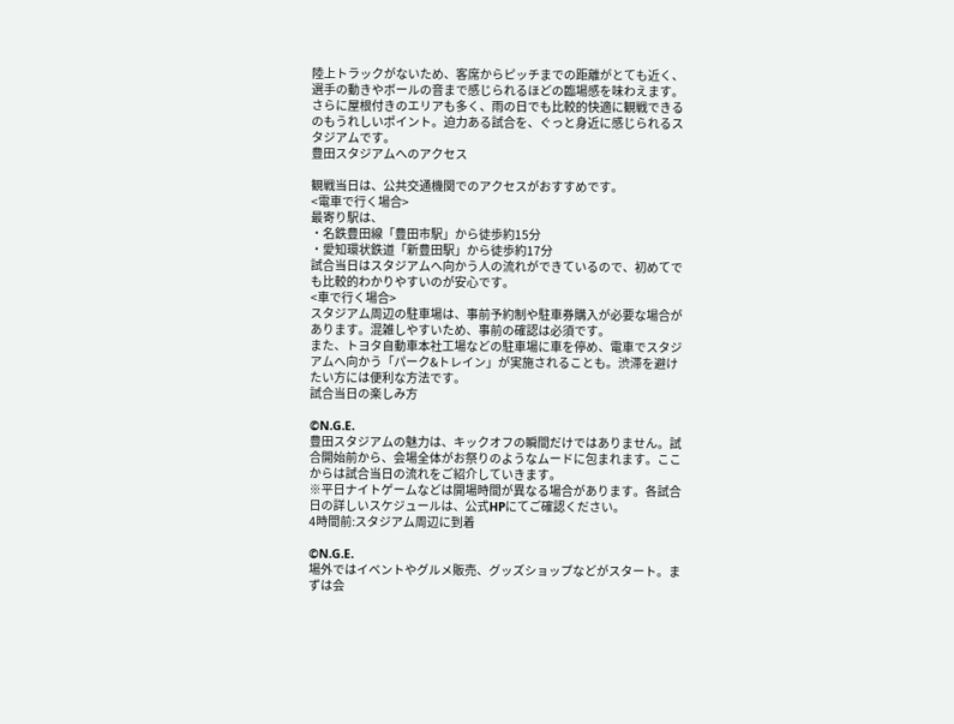陸上トラックがないため、客席からピッチまでの距離がとても近く、選手の動きやボールの音まで感じられるほどの臨場感を味わえます。
さらに屋根付きのエリアも多く、雨の日でも比較的快適に観戦できるのもうれしいポイント。迫力ある試合を、ぐっと身近に感じられるスタジアムです。
豊田スタジアムへのアクセス

観戦当日は、公共交通機関でのアクセスがおすすめです。
<電車で行く場合>
最寄り駅は、
・名鉄豊田線「豊田市駅」から徒歩約15分
・愛知環状鉄道「新豊田駅」から徒歩約17分
試合当日はスタジアムへ向かう人の流れができているので、初めてでも比較的わかりやすいのが安心です。
<車で行く場合>
スタジアム周辺の駐車場は、事前予約制や駐車券購入が必要な場合があります。混雑しやすいため、事前の確認は必須です。
また、トヨタ自動車本社工場などの駐車場に車を停め、電車でスタジアムへ向かう「パーク&トレイン」が実施されることも。渋滞を避けたい方には便利な方法です。
試合当日の楽しみ方

©N.G.E.
豊田スタジアムの魅力は、キックオフの瞬間だけではありません。試合開始前から、会場全体がお祭りのようなムードに包まれます。ここからは試合当日の流れをご紹介していきます。
※平日ナイトゲームなどは開場時間が異なる場合があります。各試合日の詳しいスケジュールは、公式HPにてご確認ください。
4時間前:スタジアム周辺に到着

©N.G.E.
場外ではイベントやグルメ販売、グッズショップなどがスタート。まずは会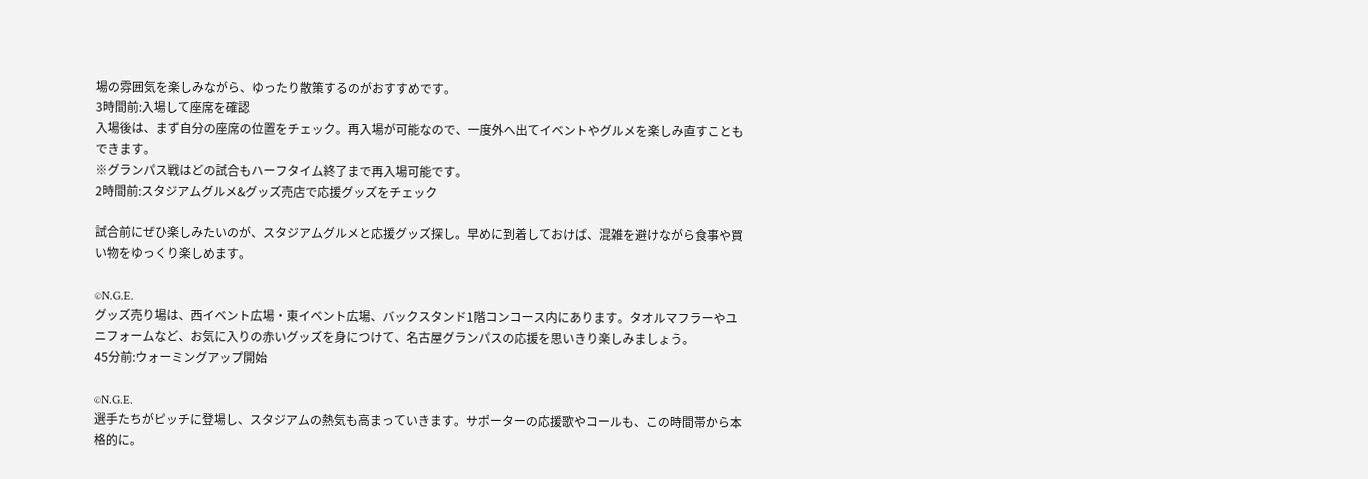場の雰囲気を楽しみながら、ゆったり散策するのがおすすめです。
3時間前:入場して座席を確認
入場後は、まず自分の座席の位置をチェック。再入場が可能なので、一度外へ出てイベントやグルメを楽しみ直すこともできます。
※グランパス戦はどの試合もハーフタイム終了まで再入場可能です。
2時間前:スタジアムグルメ&グッズ売店で応援グッズをチェック

試合前にぜひ楽しみたいのが、スタジアムグルメと応援グッズ探し。早めに到着しておけば、混雑を避けながら食事や買い物をゆっくり楽しめます。

©N.G.E.
グッズ売り場は、西イベント広場・東イベント広場、バックスタンド1階コンコース内にあります。タオルマフラーやユニフォームなど、お気に入りの赤いグッズを身につけて、名古屋グランパスの応援を思いきり楽しみましょう。
45分前:ウォーミングアップ開始

©N.G.E.
選手たちがピッチに登場し、スタジアムの熱気も高まっていきます。サポーターの応援歌やコールも、この時間帯から本格的に。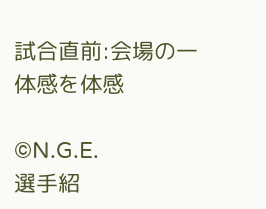試合直前:会場の一体感を体感

©N.G.E.
選手紹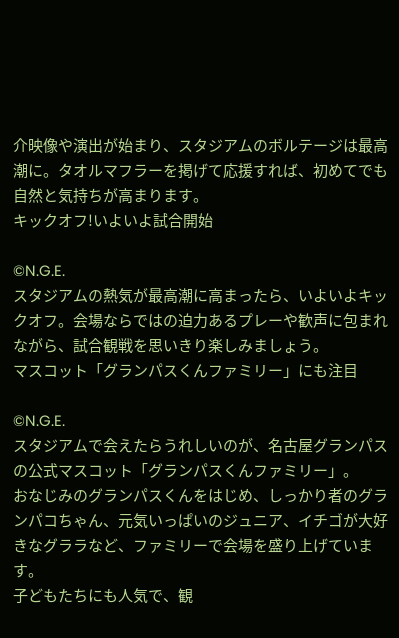介映像や演出が始まり、スタジアムのボルテージは最高潮に。タオルマフラーを掲げて応援すれば、初めてでも自然と気持ちが高まります。
キックオフ!いよいよ試合開始

©N.G.E.
スタジアムの熱気が最高潮に高まったら、いよいよキックオフ。会場ならではの迫力あるプレーや歓声に包まれながら、試合観戦を思いきり楽しみましょう。
マスコット「グランパスくんファミリー」にも注目

©N.G.E.
スタジアムで会えたらうれしいのが、名古屋グランパスの公式マスコット「グランパスくんファミリー」。
おなじみのグランパスくんをはじめ、しっかり者のグランパコちゃん、元気いっぱいのジュニア、イチゴが大好きなグララなど、ファミリーで会場を盛り上げています。
子どもたちにも人気で、観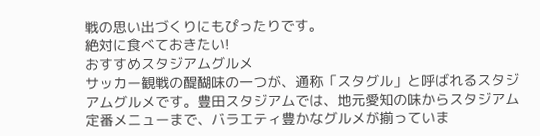戦の思い出づくりにもぴったりです。
絶対に食べておきたい!
おすすめスタジアムグルメ
サッカー観戦の醍醐味の一つが、通称「スタグル」と呼ばれるスタジアムグルメです。豊田スタジアムでは、地元愛知の味からスタジアム定番メニューまで、バラエティ豊かなグルメが揃っていま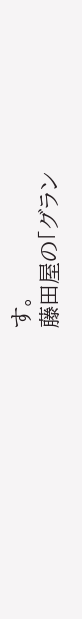す。
藤田屋の「グラン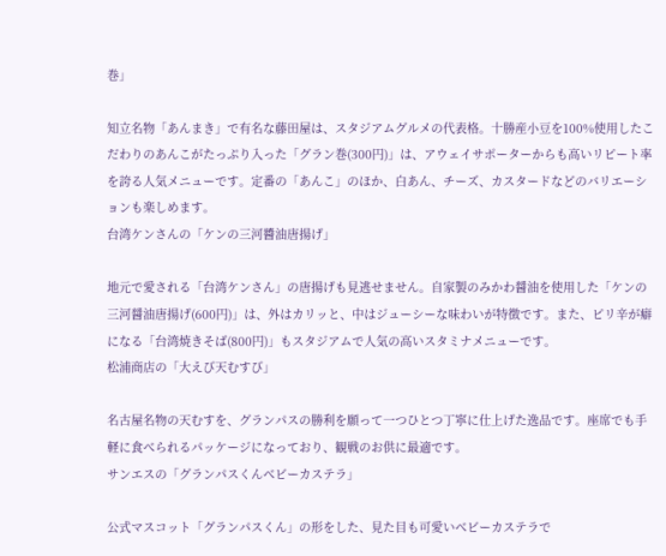巻」

知立名物「あんまき」で有名な藤田屋は、スタジアムグルメの代表格。十勝産小豆を100%使用したこだわりのあんこがたっぷり入った「グラン巻(300円)」は、アウェイサポーターからも高いリピート率を誇る人気メニューです。定番の「あんこ」のほか、白あん、チーズ、カスタードなどのバリエーションも楽しめます。
台湾ケンさんの「ケンの三河醬油唐揚げ」

地元で愛される「台湾ケンさん」の唐揚げも見逃せません。自家製のみかわ醤油を使用した「ケンの三河醤油唐揚げ(600円)」は、外はカリッと、中はジューシーな味わいが特徴です。また、ピリ辛が癖になる「台湾焼きそば(800円)」もスタジアムで人気の高いスタミナメニューです。
松浦商店の「大えび天むすび」

名古屋名物の天むすを、グランパスの勝利を願って一つひとつ丁寧に仕上げた逸品です。座席でも手軽に食べられるパッケージになっており、観戦のお供に最適です。
サンエスの「グランパスくんベビーカステラ」

公式マスコット「グランパスくん」の形をした、見た目も可愛いベビーカステラで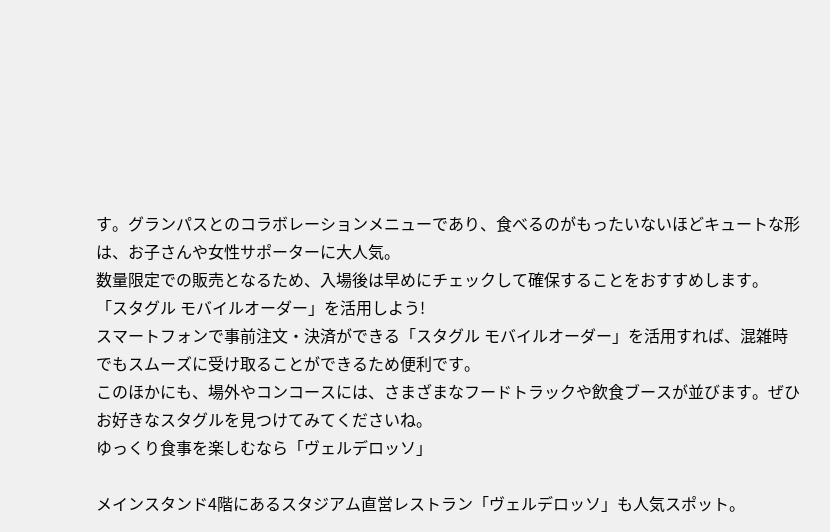す。グランパスとのコラボレーションメニューであり、食べるのがもったいないほどキュートな形は、お子さんや女性サポーターに大人気。
数量限定での販売となるため、入場後は早めにチェックして確保することをおすすめします。
「スタグル モバイルオーダー」を活用しよう!
スマートフォンで事前注文・決済ができる「スタグル モバイルオーダー」を活用すれば、混雑時でもスムーズに受け取ることができるため便利です。
このほかにも、場外やコンコースには、さまざまなフードトラックや飲食ブースが並びます。ぜひお好きなスタグルを見つけてみてくださいね。
ゆっくり食事を楽しむなら「ヴェルデロッソ」

メインスタンド4階にあるスタジアム直営レストラン「ヴェルデロッソ」も人気スポット。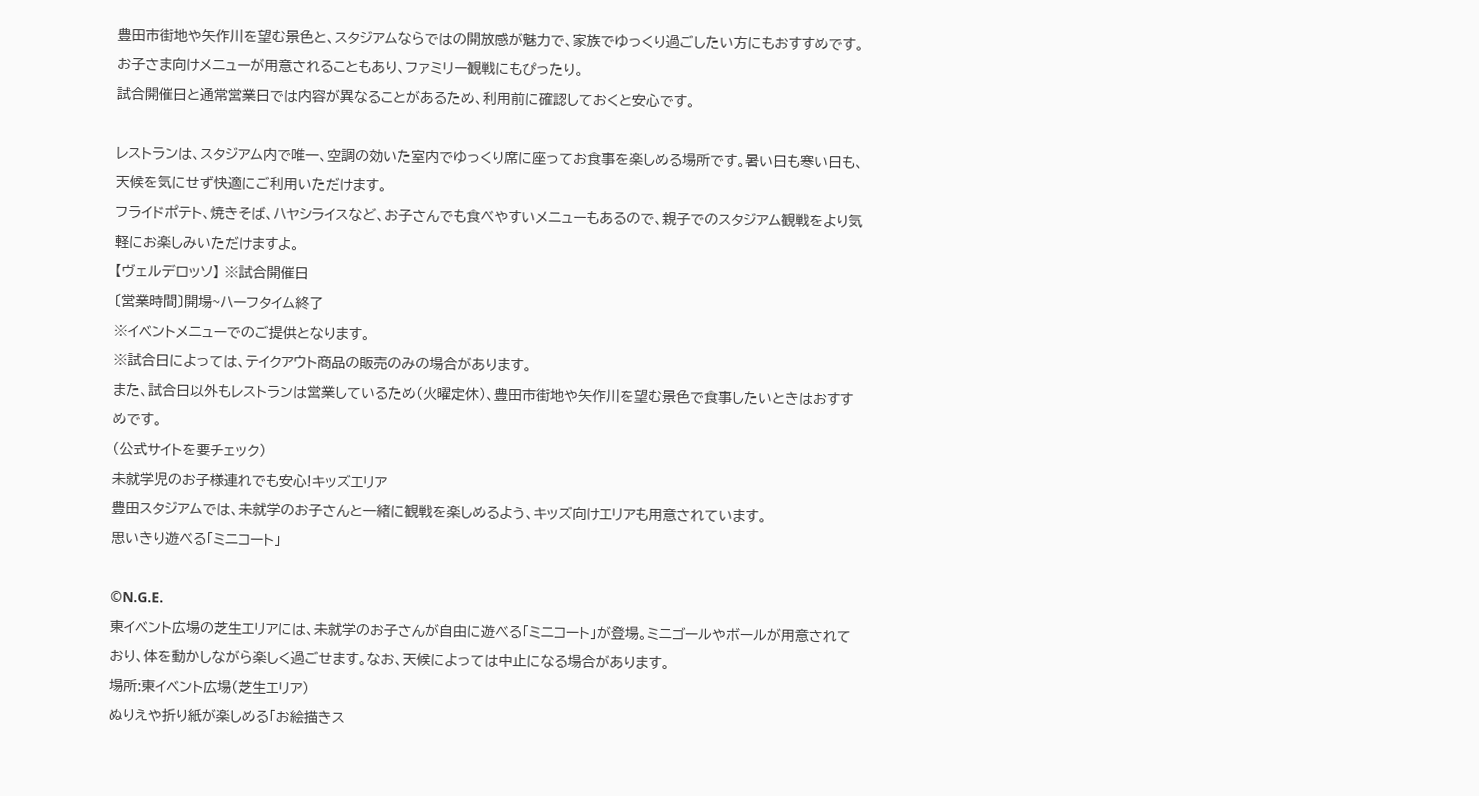豊田市街地や矢作川を望む景色と、スタジアムならではの開放感が魅力で、家族でゆっくり過ごしたい方にもおすすめです。お子さま向けメニューが用意されることもあり、ファミリー観戦にもぴったり。
試合開催日と通常営業日では内容が異なることがあるため、利用前に確認しておくと安心です。

レストランは、スタジアム内で唯一、空調の効いた室内でゆっくり席に座ってお食事を楽しめる場所です。暑い日も寒い日も、天候を気にせず快適にご利用いただけます。
フライドポテト、焼きそば、ハヤシライスなど、お子さんでも食べやすいメニューもあるので、親子でのスタジアム観戦をより気軽にお楽しみいただけますよ。
【ヴェルデロッソ】 ※試合開催日
〔営業時間〕開場~ハーフタイム終了
※イベントメニューでのご提供となります。
※試合日によっては、テイクアウト商品の販売のみの場合があります。
また、試合日以外もレストランは営業しているため(火曜定休)、豊田市街地や矢作川を望む景色で食事したいときはおすすめです。
(公式サイトを要チェック)
未就学児のお子様連れでも安心!キッズエリア
豊田スタジアムでは、未就学のお子さんと一緒に観戦を楽しめるよう、キッズ向けエリアも用意されています。
思いきり遊べる「ミニコート」

©N.G.E.
東イベント広場の芝生エリアには、未就学のお子さんが自由に遊べる「ミニコート」が登場。ミニゴールやボールが用意されており、体を動かしながら楽しく過ごせます。なお、天候によっては中止になる場合があります。
場所:東イベント広場(芝生エリア)
ぬりえや折り紙が楽しめる「お絵描きス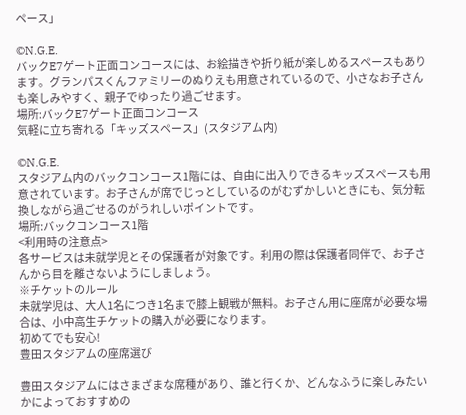ペース」

©N.G.E.
バックE7ゲート正面コンコースには、お絵描きや折り紙が楽しめるスペースもあります。グランパスくんファミリーのぬりえも用意されているので、小さなお子さんも楽しみやすく、親子でゆったり過ごせます。
場所:バックE7ゲート正面コンコース
気軽に立ち寄れる「キッズスペース」(スタジアム内)

©N.G.E.
スタジアム内のバックコンコース1階には、自由に出入りできるキッズスペースも用意されています。お子さんが席でじっとしているのがむずかしいときにも、気分転換しながら過ごせるのがうれしいポイントです。
場所:バックコンコース1階
<利用時の注意点>
各サービスは未就学児とその保護者が対象です。利用の際は保護者同伴で、お子さんから目を離さないようにしましょう。
※チケットのルール
未就学児は、大人1名につき1名まで膝上観戦が無料。お子さん用に座席が必要な場合は、小中高生チケットの購入が必要になります。
初めてでも安心!
豊田スタジアムの座席選び

豊田スタジアムにはさまざまな席種があり、誰と行くか、どんなふうに楽しみたいかによっておすすめの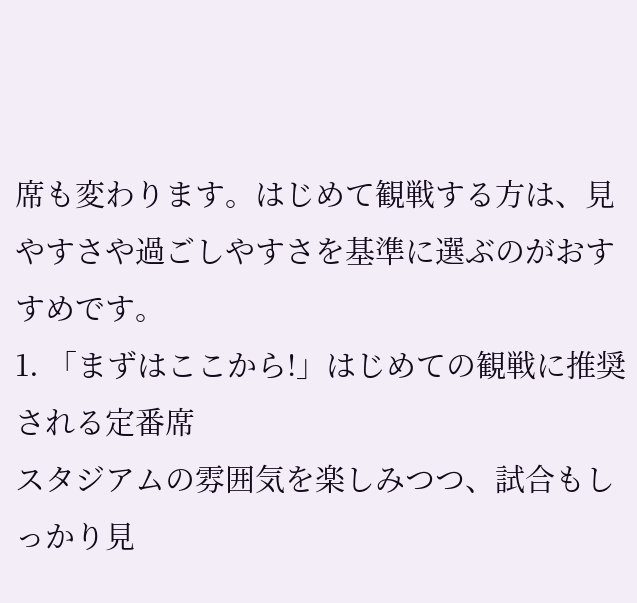席も変わります。はじめて観戦する方は、見やすさや過ごしやすさを基準に選ぶのがおすすめです。
1. 「まずはここから!」はじめての観戦に推奨される定番席
スタジアムの雰囲気を楽しみつつ、試合もしっかり見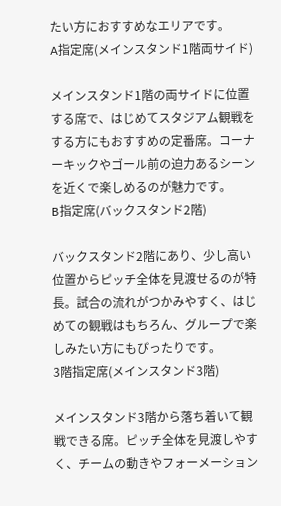たい方におすすめなエリアです。
A指定席(メインスタンド1階両サイド)

メインスタンド1階の両サイドに位置する席で、はじめてスタジアム観戦をする方にもおすすめの定番席。コーナーキックやゴール前の迫力あるシーンを近くで楽しめるのが魅力です。
B指定席(バックスタンド2階)

バックスタンド2階にあり、少し高い位置からピッチ全体を見渡せるのが特長。試合の流れがつかみやすく、はじめての観戦はもちろん、グループで楽しみたい方にもぴったりです。
3階指定席(メインスタンド3階)

メインスタンド3階から落ち着いて観戦できる席。ピッチ全体を見渡しやすく、チームの動きやフォーメーション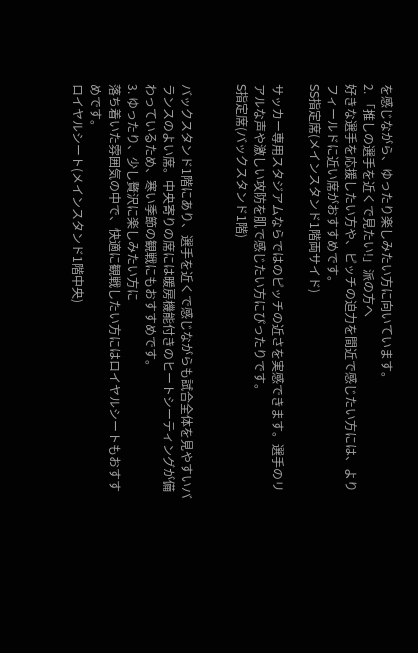を感じながら、ゆったり楽しみたい方に向いています。
2. 「推しの選手を近くで見たい!」派の方へ
好きな選手を応援したい方や、ピッチの迫力を間近で感じたい方には、よりフィールドに近い席がおすすめです。
SS指定席(メインスタンド1階両サイド)

サッカー専用スタジアムならではのピッチの近さを実感できます。選手のリアルな声や激しい攻防を肌で感じたい方にぴったりです。
S指定席(バックスタンド1階)


バックスタンド1階にあり、選手を近くで感じながらも試合全体を見やすいバランスのよい席。中央寄りの席には暖房機能付きのヒートシーティングが備わっているため、寒い季節の観戦にもおすすめです。
3. ゆったり、少し贅沢に楽しみたい方に
落ち着いた雰囲気の中で、快適に観戦したい方にはロイヤルシートもおすすめです。
ロイヤルシート(メインスタンド1階中央)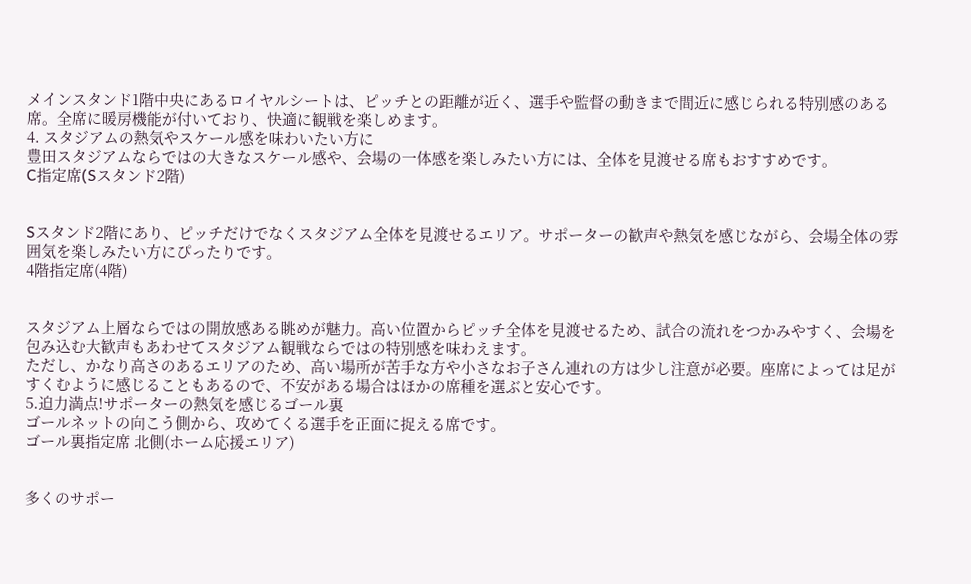メインスタンド1階中央にあるロイヤルシートは、ピッチとの距離が近く、選手や監督の動きまで間近に感じられる特別感のある席。全席に暖房機能が付いており、快適に観戦を楽しめます。
4. スタジアムの熱気やスケール感を味わいたい方に
豊田スタジアムならではの大きなスケール感や、会場の一体感を楽しみたい方には、全体を見渡せる席もおすすめです。
C指定席(Sスタンド2階)


Sスタンド2階にあり、ピッチだけでなくスタジアム全体を見渡せるエリア。サポーターの歓声や熱気を感じながら、会場全体の雰囲気を楽しみたい方にぴったりです。
4階指定席(4階)


スタジアム上層ならではの開放感ある眺めが魅力。高い位置からピッチ全体を見渡せるため、試合の流れをつかみやすく、会場を包み込む大歓声もあわせてスタジアム観戦ならではの特別感を味わえます。
ただし、かなり高さのあるエリアのため、高い場所が苦手な方や小さなお子さん連れの方は少し注意が必要。座席によっては足がすくむように感じることもあるので、不安がある場合はほかの席種を選ぶと安心です。
5.迫力満点!サポーターの熱気を感じるゴール裏
ゴールネットの向こう側から、攻めてくる選手を正面に捉える席です。
ゴール裏指定席 北側(ホーム応援エリア)


多くのサポー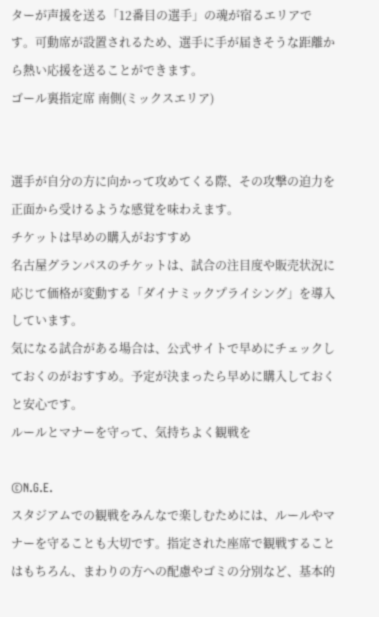ターが声援を送る「12番目の選手」の魂が宿るエリアです。可動席が設置されるため、選手に手が届きそうな距離から熱い応援を送ることができます。
ゴール裏指定席 南側(ミックスエリア)


選手が自分の方に向かって攻めてくる際、その攻撃の迫力を正面から受けるような感覚を味わえます。
チケットは早めの購入がおすすめ
名古屋グランパスのチケットは、試合の注目度や販売状況に応じて価格が変動する「ダイナミックプライシング」を導入しています。
気になる試合がある場合は、公式サイトで早めにチェックしておくのがおすすめ。予定が決まったら早めに購入しておくと安心です。
ルールとマナーを守って、気持ちよく観戦を

©N.G.E.
スタジアムでの観戦をみんなで楽しむためには、ルールやマナーを守ることも大切です。指定された座席で観戦することはもちろん、まわりの方への配慮やゴミの分別など、基本的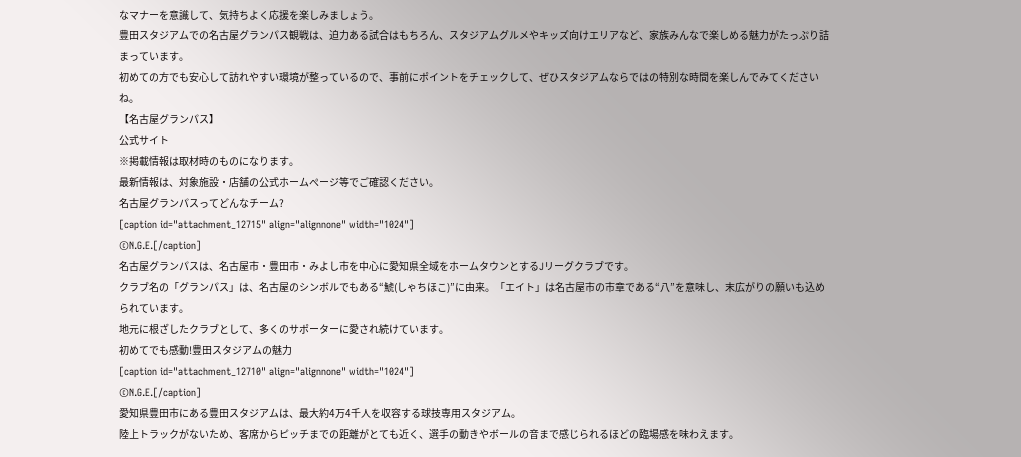なマナーを意識して、気持ちよく応援を楽しみましょう。
豊田スタジアムでの名古屋グランパス観戦は、迫力ある試合はもちろん、スタジアムグルメやキッズ向けエリアなど、家族みんなで楽しめる魅力がたっぷり詰まっています。
初めての方でも安心して訪れやすい環境が整っているので、事前にポイントをチェックして、ぜひスタジアムならではの特別な時間を楽しんでみてくださいね。
【名古屋グランパス】
公式サイト
※掲載情報は取材時のものになります。
最新情報は、対象施設・店舗の公式ホームぺージ等でご確認ください。
名古屋グランパスってどんなチーム?
[caption id="attachment_12715" align="alignnone" width="1024"]
©N.G.E.[/caption]
名古屋グランパスは、名古屋市・豊田市・みよし市を中心に愛知県全域をホームタウンとするJリーグクラブです。
クラブ名の「グランパス」は、名古屋のシンボルでもある“鯱(しゃちほこ)”に由来。「エイト」は名古屋市の市章である“八”を意味し、末広がりの願いも込められています。
地元に根ざしたクラブとして、多くのサポーターに愛され続けています。
初めてでも感動!豊田スタジアムの魅力
[caption id="attachment_12710" align="alignnone" width="1024"]
©N.G.E.[/caption]
愛知県豊田市にある豊田スタジアムは、最大約4万4千人を収容する球技専用スタジアム。
陸上トラックがないため、客席からピッチまでの距離がとても近く、選手の動きやボールの音まで感じられるほどの臨場感を味わえます。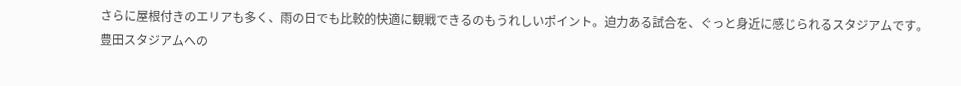さらに屋根付きのエリアも多く、雨の日でも比較的快適に観戦できるのもうれしいポイント。迫力ある試合を、ぐっと身近に感じられるスタジアムです。
豊田スタジアムへの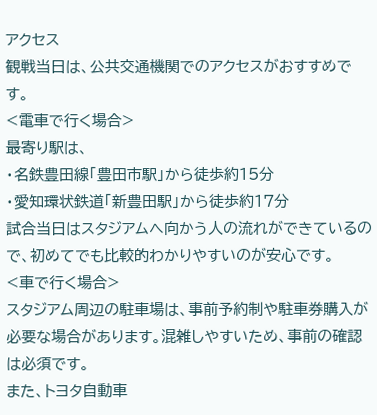アクセス
観戦当日は、公共交通機関でのアクセスがおすすめです。
<電車で行く場合>
最寄り駅は、
・名鉄豊田線「豊田市駅」から徒歩約15分
・愛知環状鉄道「新豊田駅」から徒歩約17分
試合当日はスタジアムへ向かう人の流れができているので、初めてでも比較的わかりやすいのが安心です。
<車で行く場合>
スタジアム周辺の駐車場は、事前予約制や駐車券購入が必要な場合があります。混雑しやすいため、事前の確認は必須です。
また、トヨタ自動車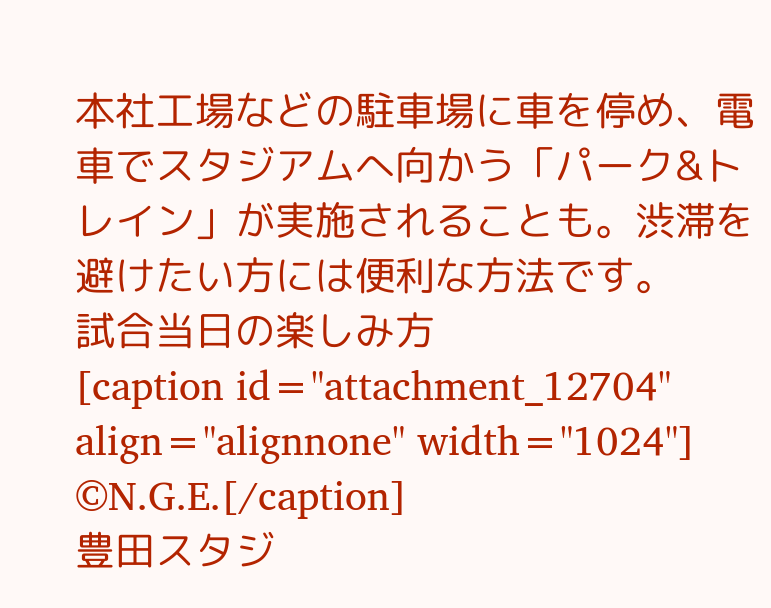本社工場などの駐車場に車を停め、電車でスタジアムへ向かう「パーク&トレイン」が実施されることも。渋滞を避けたい方には便利な方法です。
試合当日の楽しみ方
[caption id="attachment_12704" align="alignnone" width="1024"]
©N.G.E.[/caption]
豊田スタジ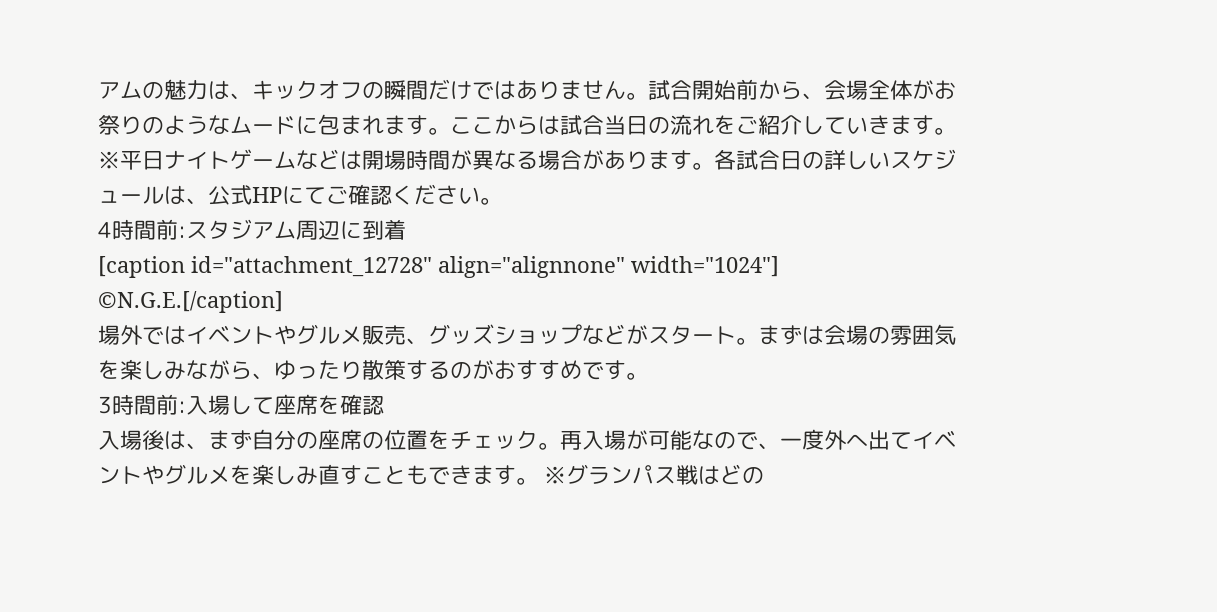アムの魅力は、キックオフの瞬間だけではありません。試合開始前から、会場全体がお祭りのようなムードに包まれます。ここからは試合当日の流れをご紹介していきます。
※平日ナイトゲームなどは開場時間が異なる場合があります。各試合日の詳しいスケジュールは、公式HPにてご確認ください。
4時間前:スタジアム周辺に到着
[caption id="attachment_12728" align="alignnone" width="1024"]
©N.G.E.[/caption]
場外ではイベントやグルメ販売、グッズショップなどがスタート。まずは会場の雰囲気を楽しみながら、ゆったり散策するのがおすすめです。
3時間前:入場して座席を確認
入場後は、まず自分の座席の位置をチェック。再入場が可能なので、一度外へ出てイベントやグルメを楽しみ直すこともできます。 ※グランパス戦はどの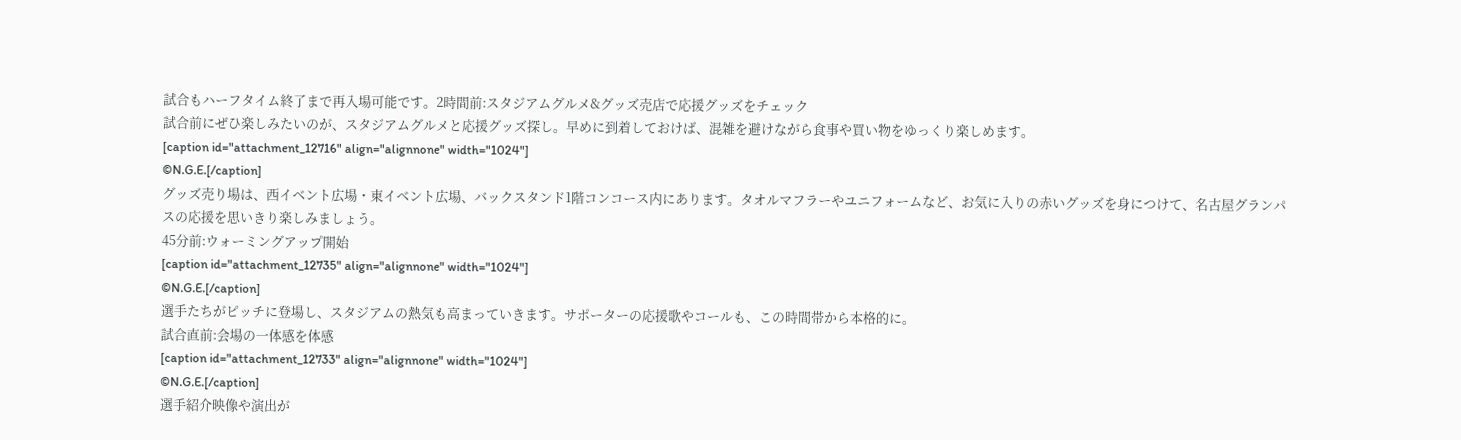試合もハーフタイム終了まで再入場可能です。2時間前:スタジアムグルメ&グッズ売店で応援グッズをチェック
試合前にぜひ楽しみたいのが、スタジアムグルメと応援グッズ探し。早めに到着しておけば、混雑を避けながら食事や買い物をゆっくり楽しめます。
[caption id="attachment_12716" align="alignnone" width="1024"]
©N.G.E.[/caption]
グッズ売り場は、西イベント広場・東イベント広場、バックスタンド1階コンコース内にあります。タオルマフラーやユニフォームなど、お気に入りの赤いグッズを身につけて、名古屋グランパスの応援を思いきり楽しみましょう。
45分前:ウォーミングアップ開始
[caption id="attachment_12735" align="alignnone" width="1024"]
©N.G.E.[/caption]
選手たちがピッチに登場し、スタジアムの熱気も高まっていきます。サポーターの応援歌やコールも、この時間帯から本格的に。
試合直前:会場の一体感を体感
[caption id="attachment_12733" align="alignnone" width="1024"]
©N.G.E.[/caption]
選手紹介映像や演出が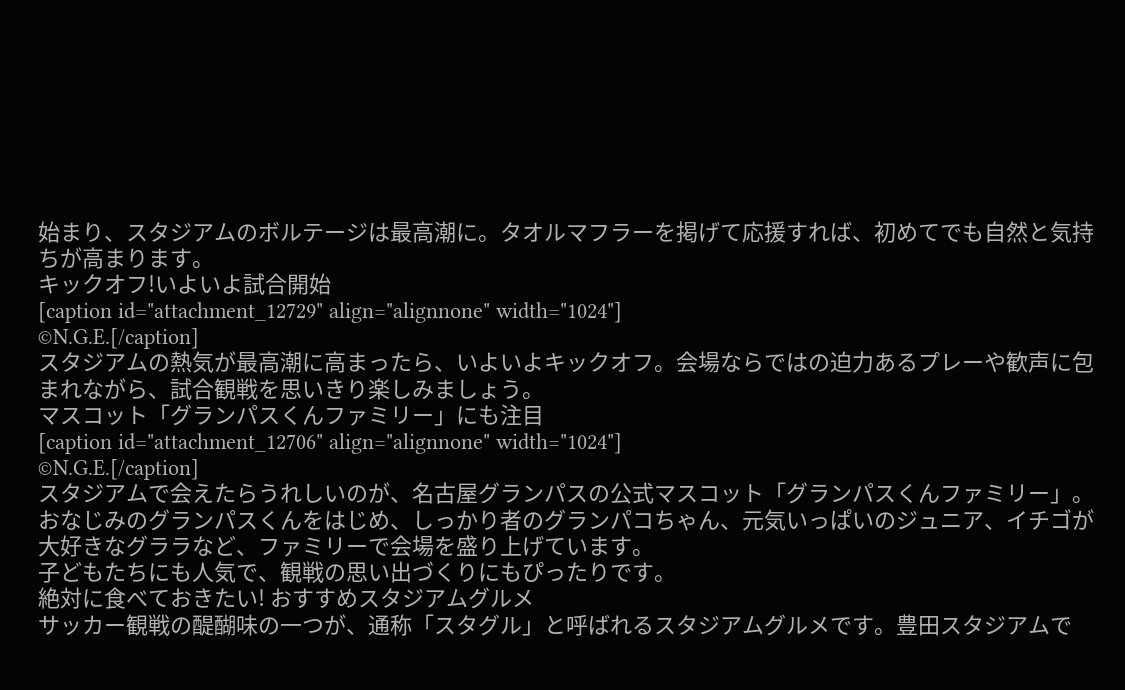始まり、スタジアムのボルテージは最高潮に。タオルマフラーを掲げて応援すれば、初めてでも自然と気持ちが高まります。
キックオフ!いよいよ試合開始
[caption id="attachment_12729" align="alignnone" width="1024"]
©N.G.E.[/caption]
スタジアムの熱気が最高潮に高まったら、いよいよキックオフ。会場ならではの迫力あるプレーや歓声に包まれながら、試合観戦を思いきり楽しみましょう。
マスコット「グランパスくんファミリー」にも注目
[caption id="attachment_12706" align="alignnone" width="1024"]
©N.G.E.[/caption]
スタジアムで会えたらうれしいのが、名古屋グランパスの公式マスコット「グランパスくんファミリー」。
おなじみのグランパスくんをはじめ、しっかり者のグランパコちゃん、元気いっぱいのジュニア、イチゴが大好きなグララなど、ファミリーで会場を盛り上げています。
子どもたちにも人気で、観戦の思い出づくりにもぴったりです。
絶対に食べておきたい! おすすめスタジアムグルメ
サッカー観戦の醍醐味の一つが、通称「スタグル」と呼ばれるスタジアムグルメです。豊田スタジアムで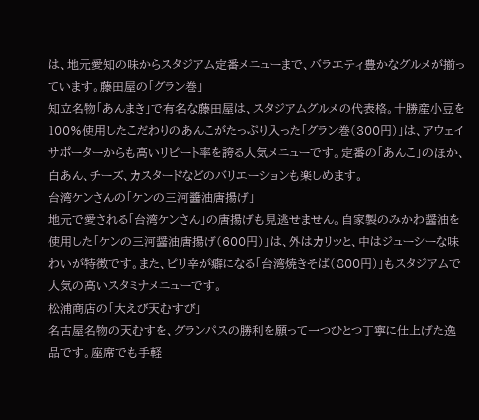は、地元愛知の味からスタジアム定番メニューまで、バラエティ豊かなグルメが揃っています。藤田屋の「グラン巻」
知立名物「あんまき」で有名な藤田屋は、スタジアムグルメの代表格。十勝産小豆を100%使用したこだわりのあんこがたっぷり入った「グラン巻(300円)」は、アウェイサポーターからも高いリピート率を誇る人気メニューです。定番の「あんこ」のほか、白あん、チーズ、カスタードなどのバリエーションも楽しめます。
台湾ケンさんの「ケンの三河醬油唐揚げ」
地元で愛される「台湾ケンさん」の唐揚げも見逃せません。自家製のみかわ醤油を使用した「ケンの三河醤油唐揚げ(600円)」は、外はカリッと、中はジューシーな味わいが特徴です。また、ピリ辛が癖になる「台湾焼きそば(800円)」もスタジアムで人気の高いスタミナメニューです。
松浦商店の「大えび天むすび」
名古屋名物の天むすを、グランパスの勝利を願って一つひとつ丁寧に仕上げた逸品です。座席でも手軽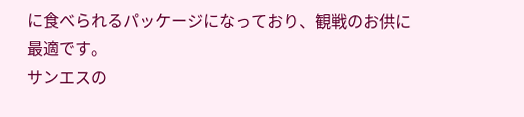に食べられるパッケージになっており、観戦のお供に最適です。
サンエスの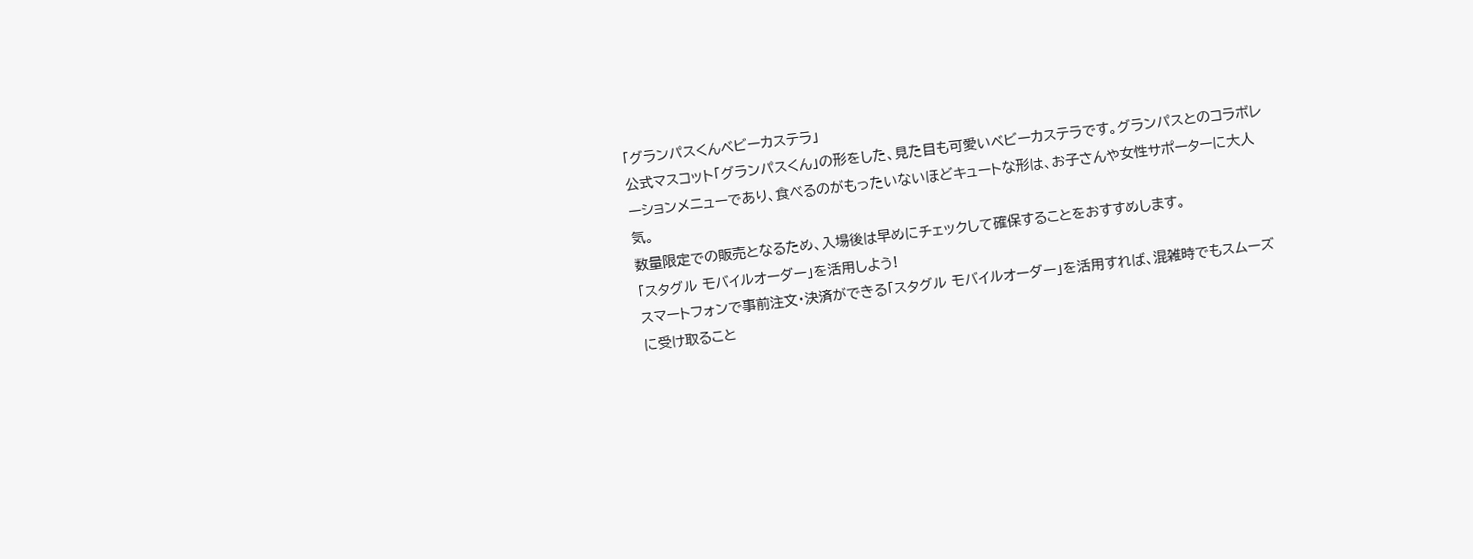「グランパスくんベビーカステラ」
公式マスコット「グランパスくん」の形をした、見た目も可愛いベビーカステラです。グランパスとのコラボレーションメニューであり、食べるのがもったいないほどキュートな形は、お子さんや女性サポーターに大人気。
数量限定での販売となるため、入場後は早めにチェックして確保することをおすすめします。
「スタグル モバイルオーダー」を活用しよう!
スマートフォンで事前注文・決済ができる「スタグル モバイルオーダー」を活用すれば、混雑時でもスムーズに受け取ること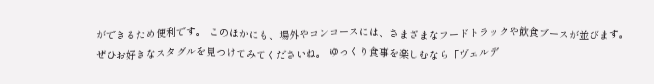ができるため便利です。 このほかにも、場外やコンコースには、さまざまなフードトラックや飲食ブースが並びます。ぜひお好きなスタグルを見つけてみてくださいね。 ゆっくり食事を楽しむなら「ヴェルデ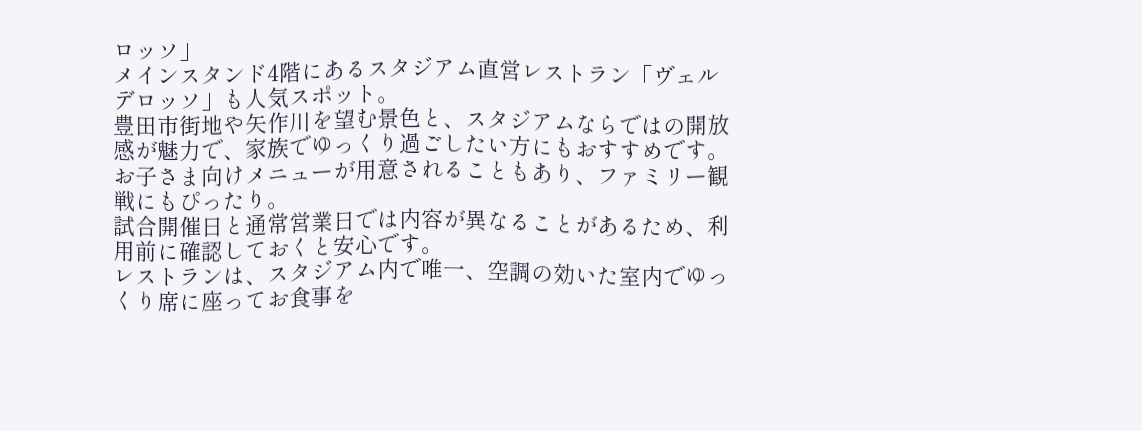ロッソ」
メインスタンド4階にあるスタジアム直営レストラン「ヴェルデロッソ」も人気スポット。
豊田市街地や矢作川を望む景色と、スタジアムならではの開放感が魅力で、家族でゆっくり過ごしたい方にもおすすめです。お子さま向けメニューが用意されることもあり、ファミリー観戦にもぴったり。
試合開催日と通常営業日では内容が異なることがあるため、利用前に確認しておくと安心です。
レストランは、スタジアム内で唯一、空調の効いた室内でゆっくり席に座ってお食事を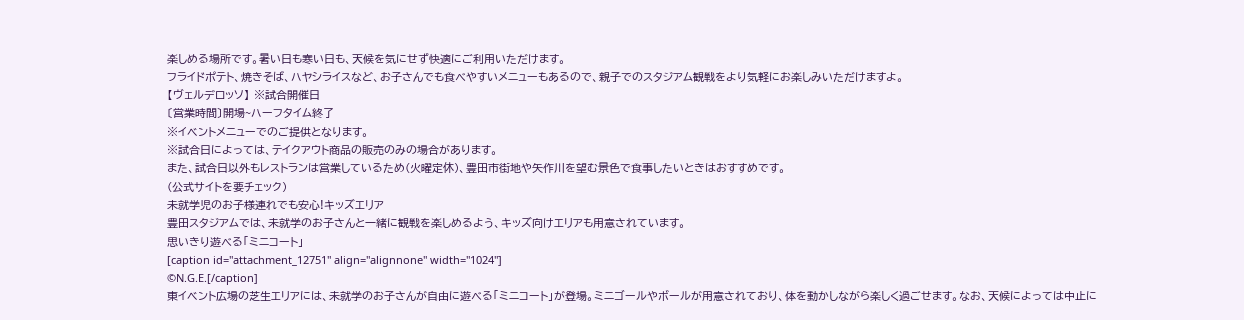楽しめる場所です。暑い日も寒い日も、天候を気にせず快適にご利用いただけます。
フライドポテト、焼きそば、ハヤシライスなど、お子さんでも食べやすいメニューもあるので、親子でのスタジアム観戦をより気軽にお楽しみいただけますよ。
【ヴェルデロッソ】 ※試合開催日
〔営業時間〕開場~ハーフタイム終了
※イベントメニューでのご提供となります。
※試合日によっては、テイクアウト商品の販売のみの場合があります。
また、試合日以外もレストランは営業しているため(火曜定休)、豊田市街地や矢作川を望む景色で食事したいときはおすすめです。
(公式サイトを要チェック)
未就学児のお子様連れでも安心!キッズエリア
豊田スタジアムでは、未就学のお子さんと一緒に観戦を楽しめるよう、キッズ向けエリアも用意されています。
思いきり遊べる「ミニコート」
[caption id="attachment_12751" align="alignnone" width="1024"]
©N.G.E.[/caption]
東イベント広場の芝生エリアには、未就学のお子さんが自由に遊べる「ミニコート」が登場。ミニゴールやボールが用意されており、体を動かしながら楽しく過ごせます。なお、天候によっては中止に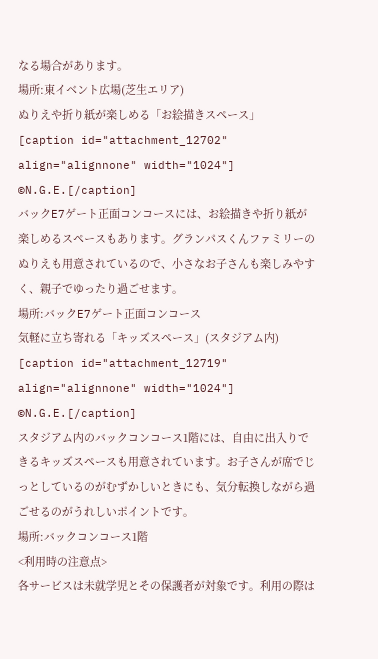なる場合があります。
場所:東イベント広場(芝生エリア)
ぬりえや折り紙が楽しめる「お絵描きスペース」
[caption id="attachment_12702" align="alignnone" width="1024"]
©N.G.E.[/caption]
バックE7ゲート正面コンコースには、お絵描きや折り紙が楽しめるスペースもあります。グランパスくんファミリーのぬりえも用意されているので、小さなお子さんも楽しみやすく、親子でゆったり過ごせます。
場所:バックE7ゲート正面コンコース
気軽に立ち寄れる「キッズスペース」(スタジアム内)
[caption id="attachment_12719" align="alignnone" width="1024"]
©N.G.E.[/caption]
スタジアム内のバックコンコース1階には、自由に出入りできるキッズスペースも用意されています。お子さんが席でじっとしているのがむずかしいときにも、気分転換しながら過ごせるのがうれしいポイントです。
場所:バックコンコース1階
<利用時の注意点>
各サービスは未就学児とその保護者が対象です。利用の際は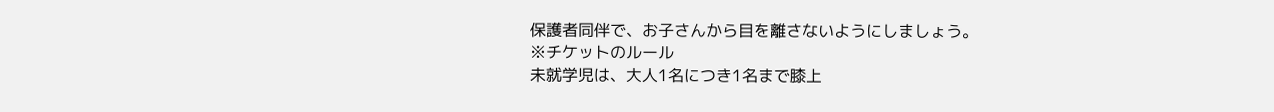保護者同伴で、お子さんから目を離さないようにしましょう。
※チケットのルール
未就学児は、大人1名につき1名まで膝上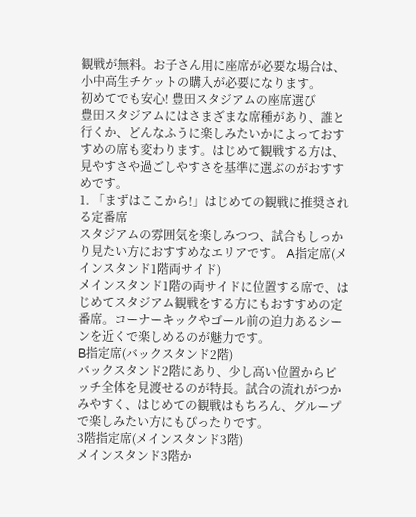観戦が無料。お子さん用に座席が必要な場合は、小中高生チケットの購入が必要になります。
初めてでも安心! 豊田スタジアムの座席選び
豊田スタジアムにはさまざまな席種があり、誰と行くか、どんなふうに楽しみたいかによっておすすめの席も変わります。はじめて観戦する方は、見やすさや過ごしやすさを基準に選ぶのがおすすめです。
1. 「まずはここから!」はじめての観戦に推奨される定番席
スタジアムの雰囲気を楽しみつつ、試合もしっかり見たい方におすすめなエリアです。 A指定席(メインスタンド1階両サイド)
メインスタンド1階の両サイドに位置する席で、はじめてスタジアム観戦をする方にもおすすめの定番席。コーナーキックやゴール前の迫力あるシーンを近くで楽しめるのが魅力です。
B指定席(バックスタンド2階)
バックスタンド2階にあり、少し高い位置からピッチ全体を見渡せるのが特長。試合の流れがつかみやすく、はじめての観戦はもちろん、グループで楽しみたい方にもぴったりです。
3階指定席(メインスタンド3階)
メインスタンド3階か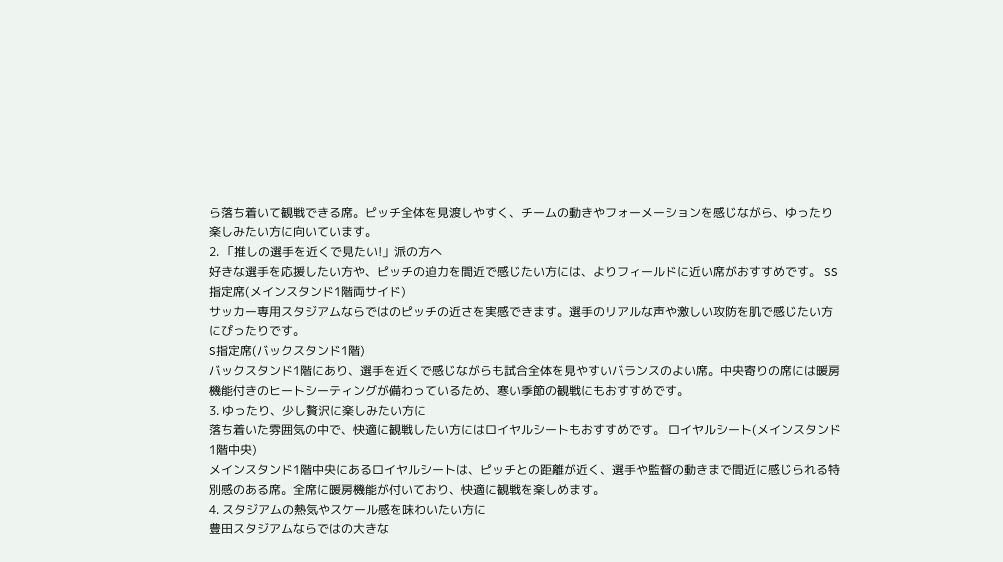ら落ち着いて観戦できる席。ピッチ全体を見渡しやすく、チームの動きやフォーメーションを感じながら、ゆったり楽しみたい方に向いています。
2. 「推しの選手を近くで見たい!」派の方へ
好きな選手を応援したい方や、ピッチの迫力を間近で感じたい方には、よりフィールドに近い席がおすすめです。 SS指定席(メインスタンド1階両サイド)
サッカー専用スタジアムならではのピッチの近さを実感できます。選手のリアルな声や激しい攻防を肌で感じたい方にぴったりです。
S指定席(バックスタンド1階)
バックスタンド1階にあり、選手を近くで感じながらも試合全体を見やすいバランスのよい席。中央寄りの席には暖房機能付きのヒートシーティングが備わっているため、寒い季節の観戦にもおすすめです。
3. ゆったり、少し贅沢に楽しみたい方に
落ち着いた雰囲気の中で、快適に観戦したい方にはロイヤルシートもおすすめです。 ロイヤルシート(メインスタンド1階中央)
メインスタンド1階中央にあるロイヤルシートは、ピッチとの距離が近く、選手や監督の動きまで間近に感じられる特別感のある席。全席に暖房機能が付いており、快適に観戦を楽しめます。
4. スタジアムの熱気やスケール感を味わいたい方に
豊田スタジアムならではの大きな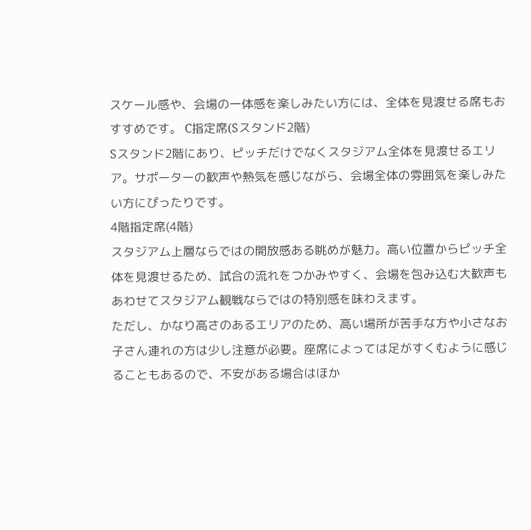スケール感や、会場の一体感を楽しみたい方には、全体を見渡せる席もおすすめです。 C指定席(Sスタンド2階)
Sスタンド2階にあり、ピッチだけでなくスタジアム全体を見渡せるエリア。サポーターの歓声や熱気を感じながら、会場全体の雰囲気を楽しみたい方にぴったりです。
4階指定席(4階)
スタジアム上層ならではの開放感ある眺めが魅力。高い位置からピッチ全体を見渡せるため、試合の流れをつかみやすく、会場を包み込む大歓声もあわせてスタジアム観戦ならではの特別感を味わえます。
ただし、かなり高さのあるエリアのため、高い場所が苦手な方や小さなお子さん連れの方は少し注意が必要。座席によっては足がすくむように感じることもあるので、不安がある場合はほか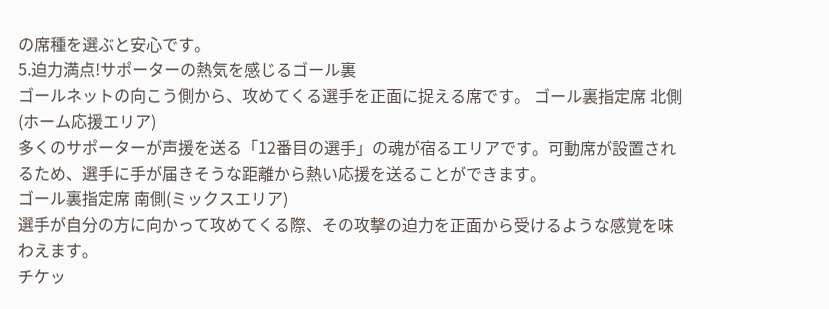の席種を選ぶと安心です。
5.迫力満点!サポーターの熱気を感じるゴール裏
ゴールネットの向こう側から、攻めてくる選手を正面に捉える席です。 ゴール裏指定席 北側(ホーム応援エリア)
多くのサポーターが声援を送る「12番目の選手」の魂が宿るエリアです。可動席が設置されるため、選手に手が届きそうな距離から熱い応援を送ることができます。
ゴール裏指定席 南側(ミックスエリア)
選手が自分の方に向かって攻めてくる際、その攻撃の迫力を正面から受けるような感覚を味わえます。
チケッ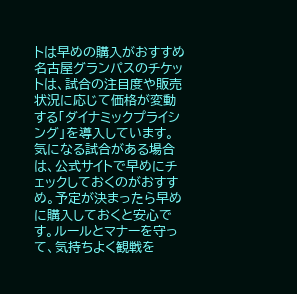トは早めの購入がおすすめ
名古屋グランパスのチケットは、試合の注目度や販売状況に応じて価格が変動する「ダイナミックプライシング」を導入しています。 気になる試合がある場合は、公式サイトで早めにチェックしておくのがおすすめ。予定が決まったら早めに購入しておくと安心です。ルールとマナーを守って、気持ちよく観戦を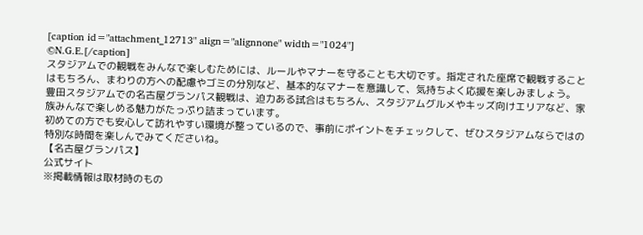[caption id="attachment_12713" align="alignnone" width="1024"]
©N.G.E.[/caption]
スタジアムでの観戦をみんなで楽しむためには、ルールやマナーを守ることも大切です。指定された座席で観戦することはもちろん、まわりの方への配慮やゴミの分別など、基本的なマナーを意識して、気持ちよく応援を楽しみましょう。
豊田スタジアムでの名古屋グランパス観戦は、迫力ある試合はもちろん、スタジアムグルメやキッズ向けエリアなど、家族みんなで楽しめる魅力がたっぷり詰まっています。
初めての方でも安心して訪れやすい環境が整っているので、事前にポイントをチェックして、ぜひスタジアムならではの特別な時間を楽しんでみてくださいね。
【名古屋グランパス】
公式サイト
※掲載情報は取材時のもの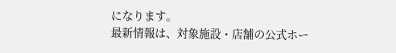になります。
最新情報は、対象施設・店舗の公式ホー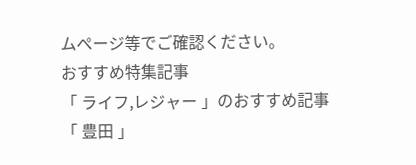ムぺージ等でご確認ください。
おすすめ特集記事
「 ライフ,レジャー 」のおすすめ記事
「 豊田 」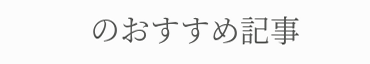のおすすめ記事